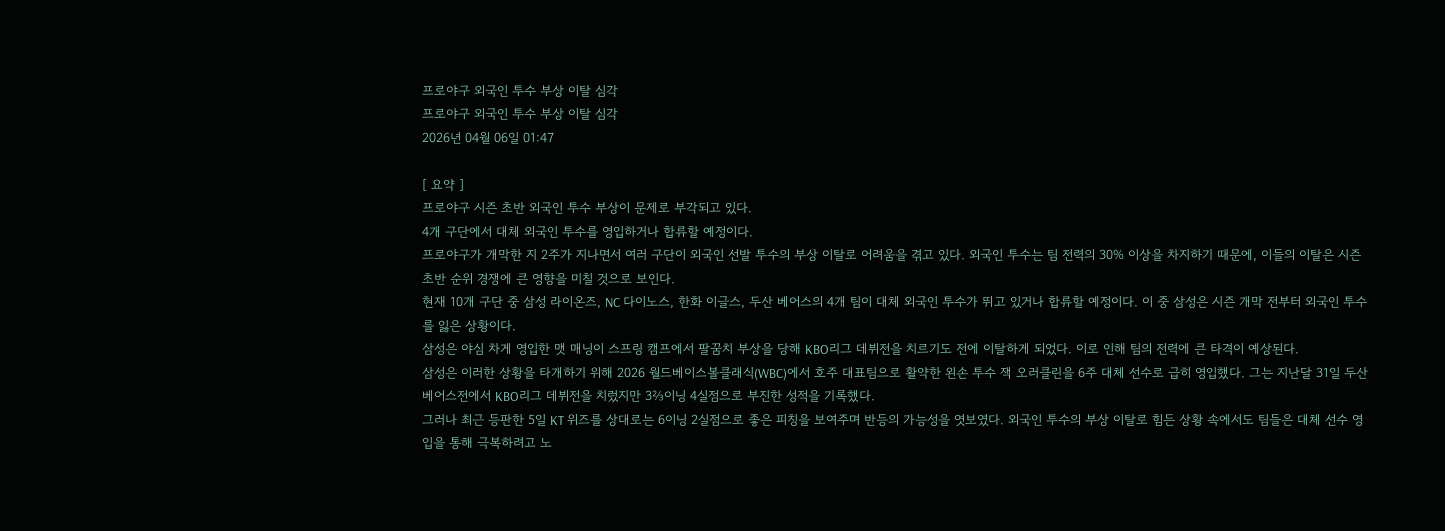프로야구 외국인 투수 부상 이탈 심각
프로야구 외국인 투수 부상 이탈 심각
2026년 04월 06일 01:47

[ 요약 ]
프로야구 시즌 초반 외국인 투수 부상이 문제로 부각되고 있다.
4개 구단에서 대체 외국인 투수를 영입하거나 합류할 예정이다.
프로야구가 개막한 지 2주가 지나면서 여러 구단이 외국인 선발 투수의 부상 이탈로 어려움을 겪고 있다. 외국인 투수는 팀 전력의 30% 이상을 차지하기 때문에, 이들의 이탈은 시즌 초반 순위 경쟁에 큰 영향을 미칠 것으로 보인다.
현재 10개 구단 중 삼성 라이온즈, NC 다이노스, 한화 이글스, 두산 베어스의 4개 팀이 대체 외국인 투수가 뛰고 있거나 합류할 예정이다. 이 중 삼성은 시즌 개막 전부터 외국인 투수를 잃은 상황이다.
삼성은 야심 차게 영입한 맷 매닝이 스프링 캠프에서 팔꿈치 부상을 당해 KBO리그 데뷔전을 치르기도 전에 이탈하게 되었다. 이로 인해 팀의 전력에 큰 타격이 예상된다.
삼성은 이러한 상황을 타개하기 위해 2026 월드베이스볼클래식(WBC)에서 호주 대표팀으로 활약한 왼손 투수 잭 오러클린을 6주 대체 선수로 급히 영입했다. 그는 지난달 31일 두산 베어스전에서 KBO리그 데뷔전을 치렀지만 3⅔이닝 4실점으로 부진한 성적을 기록했다.
그러나 최근 등판한 5일 KT 위즈를 상대로는 6이닝 2실점으로 좋은 피칭을 보여주며 반등의 가능성을 엿보였다. 외국인 투수의 부상 이탈로 힘든 상황 속에서도 팀들은 대체 선수 영입을 통해 극복하려고 노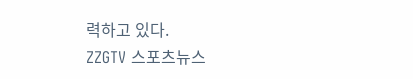력하고 있다.
ZZGTV 스포츠뉴스